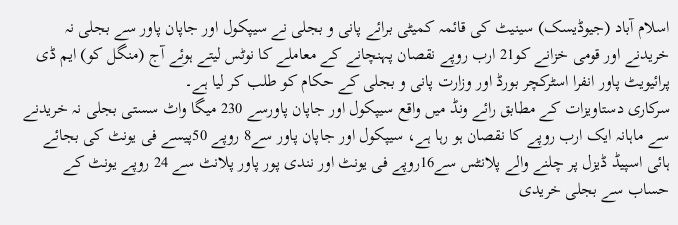اسلام آباد (جیوڈیسک) سینیٹ کی قائمہ کمیٹی برائے پانی و بجلی نے سیپکول اور جاپان پاور سے بجلی نہ خریدنے اور قومی خزانے کو21 ارب روپے نقصان پہنچانے کے معاملے کا نوٹس لیتے ہوئے آج (منگل کو) ایم ڈی پرائیویٹ پاور انفرا اسٹرکچر بورڈ اور وزارت پانی و بجلی کے حکام کو طلب کر لیا ہے۔
سرکاری دستاویزات کے مطابق رائے ونڈ میں واقع سیپکول اور جاپان پاورسے 230 میگا واٹ سستی بجلی نہ خریدنے سے ماہانہ ایک ارب روپے کا نقصان ہو رہا ہے، سیپکول اور جاپان پاور سے8 روپے 50پیسے فی یونٹ کی بجائے ہائی اسپیڈ ڈیزل پر چلنے والے پلانٹس سے16روپے فی یونٹ اور نندی پور پاور پلانٹ سے 24 روپے یونٹ کے حساب سے بجلی خریدی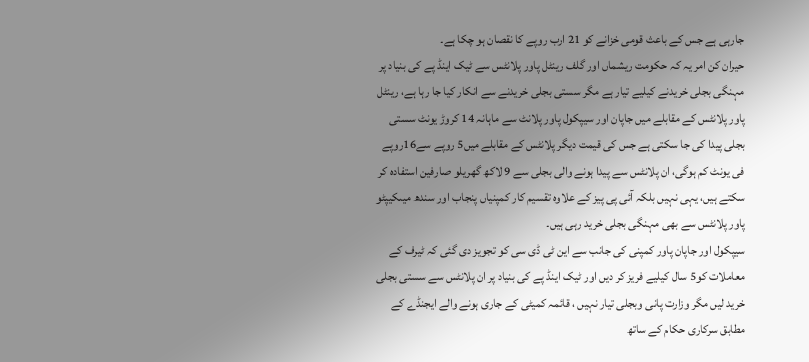جارہی ہے جس کے باعث قومی خزانے کو 21 ارب روپے کا نقصان ہو چکا ہے۔
حیران کن امر یہ کہ حکومت ریشماں اور گلف رینٹل پاور پلانٹس سے ٹیک اینڈ پے کی بنیاد پر مہنگی بجلی خریدنے کیلیے تیار ہے مگر سستی بجلی خریدنے سے انکار کیا جا رہا ہے، رینٹل پاور پلانٹس کے مقابلے میں جاپان اور سیپکول پاور پلانٹ سے ماہانہ 14 کروڑ یونٹ سستی بجلی پیدا کی جا سکتی ہے جس کی قیمت دیگر پلانٹس کے مقابلے میں5 روپے سے16روپے فی یونٹ کم ہوگی، ان پلانٹس سے پیدا ہونے والی بجلی سے 9 لاکھ گھریلو صارفین استفادہ کر سکتے ہیں، یہی نہیں بلکہ آئی پی پیز کے علاوہ تقسیم کار کمپنیاں پنجاب اور سندھ میںکیپٹو پاور پلانٹس سے بھی مہنگی بجلی خرید رہی ہیں۔
سیپکول اور جاپان پاور کمپنی کی جانب سے این ٹی ڈی سی کو تجویز دی گئی کہ ٹیرف کے معاملات کو5 سال کیلیے فریز کر دیں اور ٹیک اینڈ پے کی بنیاد پر ان پلانٹس سے سستی بجلی خرید لیں مگر وزارت پانی وبجلی تیار نہیں ، قائمہ کمیٹی کے جاری ہونے والے ایجنڈے کے مطابق سرکاری حکام کے ساتھ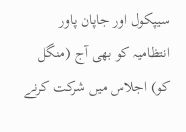سیپکول اور جاپان پاور انتظامیہ کو بھی آج (منگل کو) اجلاس میں شرکت کرنے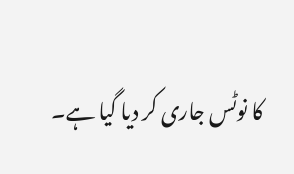کا نوٹس جاری کر دیا گیا ہے۔